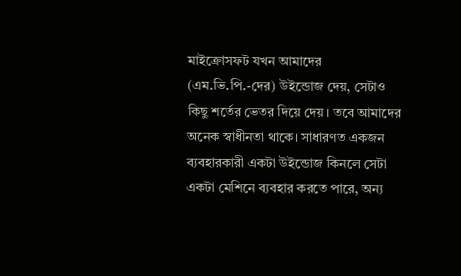মাইক্রোসফট যখন আমাদের (এম.ভি.পি.-দের) উইন্ডোজ দেয়, সেটাও কিছু শর্তের ভেতর দিয়ে দেয়। তবে আমাদের অনেক স্বাধীনতা থাকে। সাধারণত একজন ব্যবহারকারী একটা উইন্ডোজ কিনলে সেটা একটা মেশিনে ব্যবহার করতে পারে, অন্য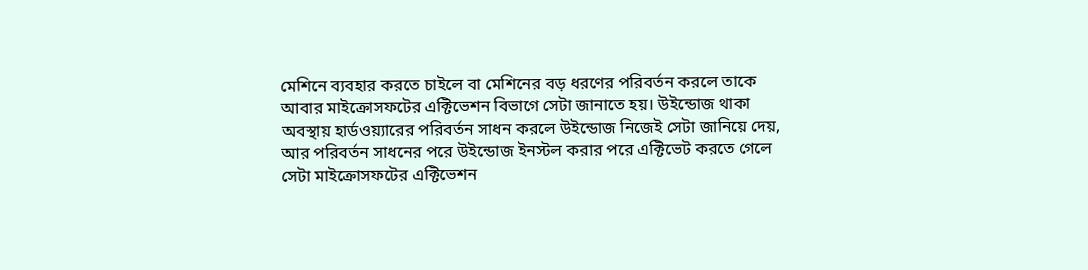মেশিনে ব্যবহার করতে চাইলে বা মেশিনের বড় ধরণের পরিবর্তন করলে তাকে আবার মাইক্রোসফটের এক্টিভেশন বিভাগে সেটা জানাতে হয়। উইন্ডোজ থাকা অবস্থায় হার্ডওয়্যারের পরিবর্তন সাধন করলে উইন্ডোজ নিজেই সেটা জানিয়ে দেয়, আর পরিবর্তন সাধনের পরে উইন্ডোজ ইনস্টল করার পরে এক্টিভেট করতে গেলে সেটা মাইক্রোসফটের এক্টিভেশন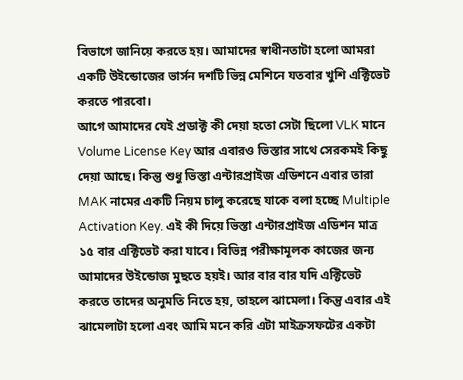বিভাগে জানিয়ে করতে হয়। আমাদের স্বাধীনতাটা হলো আমরা একটি উইন্ডোজের ভার্সন দশটি ভিন্ন মেশিনে যতবার খুশি এক্টিভেট করতে পারবো।
আগে আমাদের যেই প্রডাক্ট কী দেয়া হতো সেটা ছিলো VLK মানে Volume License Key আর এবারও ভিস্তার সাথে সেরকমই কিছু দেয়া আছে। কিন্তু শুধু ভিস্তা এন্টারপ্রাইজ এডিশনে এবার তারা MAK নামের একটি নিয়ম চালু করেছে যাকে বলা হচ্ছে Multiple Activation Key. এই কী দিয়ে ভিস্তা এন্টারপ্রাইজ এডিশন মাত্র ১৫ বার এক্টিভেট করা যাবে। বিভিন্ন পরীক্ষামূলক কাজের জন্য আমাদের উইন্ডোজ মুছতে হয়ই। আর বার বার যদি এক্টিভেট করতে তাদের অনুমতি নিতে হয়, তাহলে ঝামেলা। কিন্তু এবার এই ঝামেলাটা হলো এবং আমি মনে করি এটা মাইক্রসফটের একটা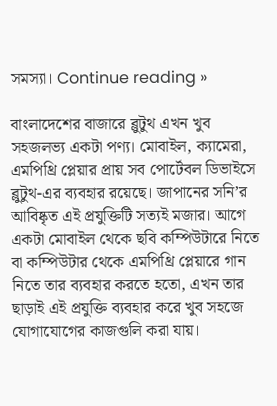সমস্যা। Continue reading »

বাংলাদেশের বাজারে ব্লুটুথ এখন খুব সহজলভ্য একটা পণ্য। মোবাইল, ক্যামেরা, এমপিথ্রি প্লেয়ার প্রায় সব পোর্টেবল ডিভাইসে ব্লুটুথ-এর ব্যবহার রয়েছে। জাপানের সনি’র আবিষ্কৃত এই প্রযুক্তিটি সত্যই মজার। আগে একটা মোবাইল থেকে ছবি কম্পিউটারে নিতে বা কম্পিউটার থেকে এমপিথ্রি প্লেয়ারে গান নিতে তার ব্যবহার করতে হতো, এখন তার ছাড়াই এই প্রযুক্তি ব্যবহার করে খুব সহজে যোগাযোগের কাজগুলি করা যায়।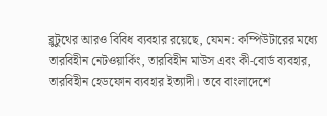ব্লুটুথের আরও বিবিধ ব্যবহার রয়েছে, যেমন: কম্পিউটারের মধ্যে তারবিহীন নেটওয়ার্কিং, তারবিহীন মাউস এবং কী-বোর্ড ব্যবহার, তারবিহীন হেডফোন ব্যবহার ইত্যাদী। তবে বাংলাদেশে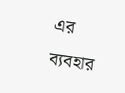এর ব্যবহার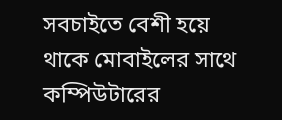সবচাইতে বেশী হয়ে থাকে মোবাইলের সাথে কম্পিউটারের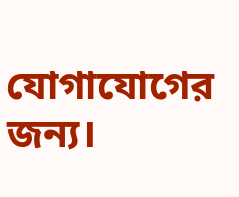যোগাযোগের জন্য।